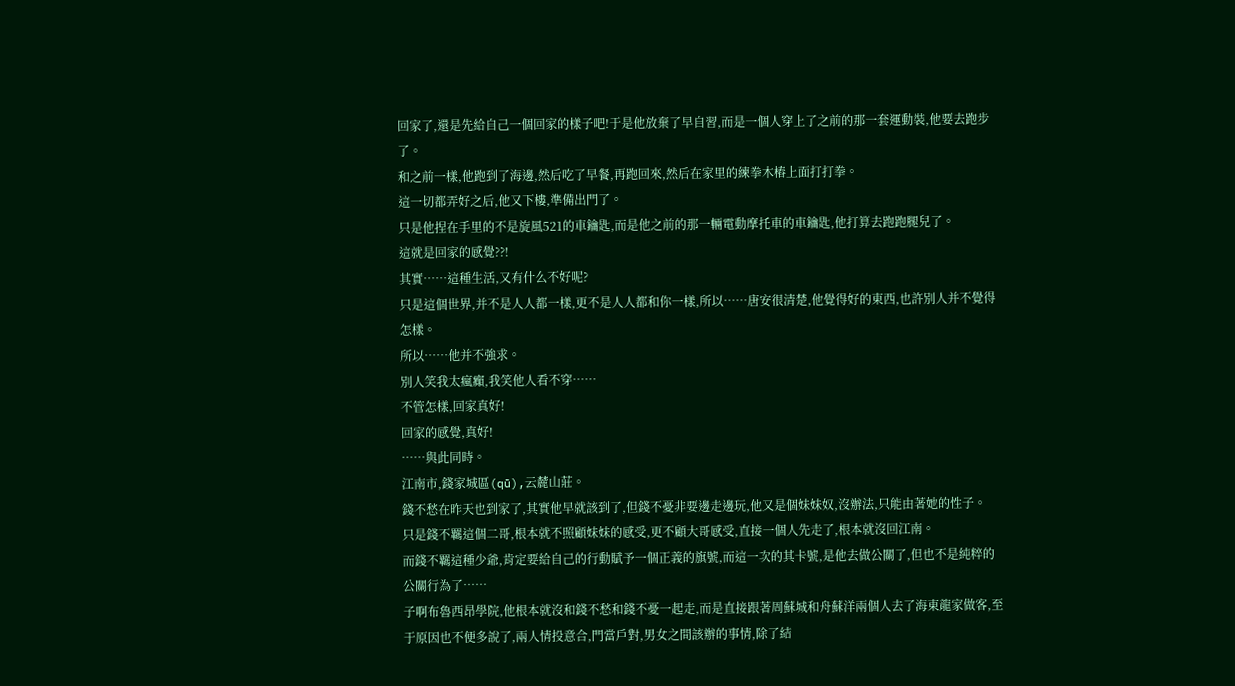回家了,還是先給自己一個回家的樣子吧!于是他放棄了早自習,而是一個人穿上了之前的那一套運動裝,他要去跑步了。
和之前一樣,他跑到了海邊,然后吃了早餐,再跑回來,然后在家里的練拳木樁上面打打拳。
這一切都弄好之后,他又下樓,準備出門了。
只是他捏在手里的不是旋風521的車鑰匙,而是他之前的那一輛電動摩托車的車鑰匙,他打算去跑跑腿兒了。
這就是回家的感覺??!
其實……這種生活,又有什么不好呢?
只是這個世界,并不是人人都一樣,更不是人人都和你一樣,所以……唐安很清楚,他覺得好的東西,也許別人并不覺得怎樣。
所以……他并不強求。
別人笑我太瘋癲,我笑他人看不穿……
不管怎樣,回家真好!
回家的感覺,真好!
……與此同時。
江南市,錢家城區(qū),云麓山莊。
錢不愁在昨天也到家了,其實他早就該到了,但錢不憂非要邊走邊玩,他又是個妹妹奴,沒辦法,只能由著她的性子。
只是錢不羈這個二哥,根本就不照顧妹妹的感受,更不顧大哥感受,直接一個人先走了,根本就沒回江南。
而錢不羈這種少爺,肯定要給自己的行動賦予一個正義的旗號,而這一次的其卡號,是他去做公關了,但也不是純粹的公關行為了……
子啊布魯西昂學院,他根本就沒和錢不愁和錢不憂一起走,而是直接跟著周蘇城和舟蘇洋兩個人去了海東龍家做客,至于原因也不便多說了,兩人情投意合,門當戶對,男女之間該辦的事情,除了結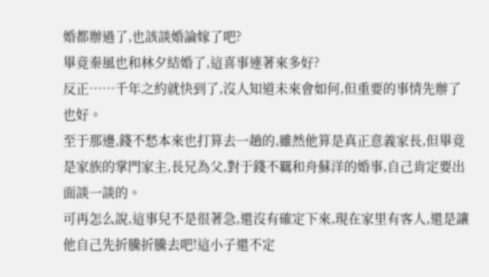婚都辦過了,也該談婚論嫁了吧?
畢竟秦風也和林夕結婚了,這喜事連著來多好?
反正……千年之約就快到了,沒人知道未來會如何,但重要的事情先辦了也好。
至于那邊,錢不愁本來也打算去一趟的,雖然他算是真正意義家長,但畢竟是家族的掌門家主,長兄為父,對于錢不羈和舟蘇洋的婚事,自己肯定要出面談一談的。
可再怎么說,這事兒不是很著急,還沒有確定下來,現在家里有客人,還是讓他自己先折騰折騰去吧!這小子還不定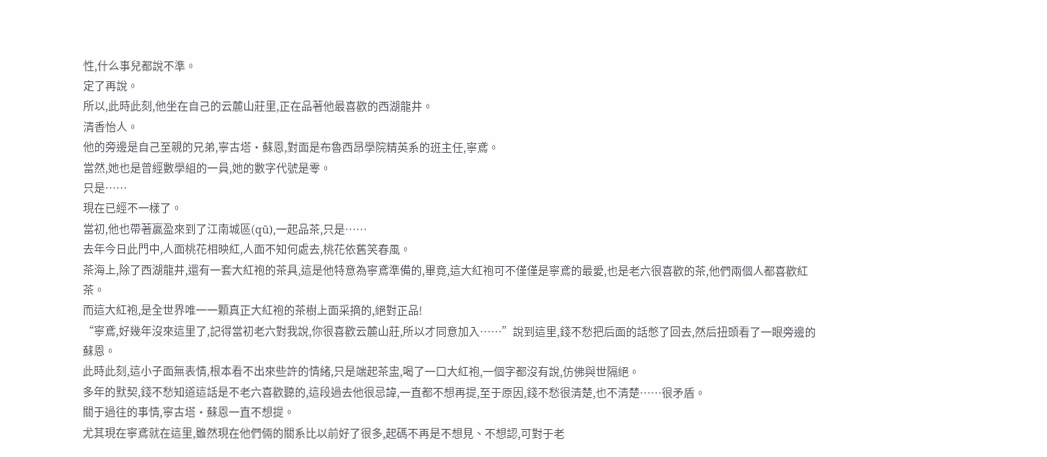性,什么事兒都說不準。
定了再說。
所以,此時此刻,他坐在自己的云麓山莊里,正在品著他最喜歡的西湖龍井。
清香怡人。
他的旁邊是自己至親的兄弟,寧古塔·蘇恩,對面是布魯西昂學院精英系的班主任,寧鳶。
當然,她也是曾經數學組的一員,她的數字代號是零。
只是……
現在已經不一樣了。
當初,他也帶著贏盈來到了江南城區(qū),一起品茶,只是……
去年今日此門中,人面桃花相映紅,人面不知何處去,桃花依舊笑春風。
茶海上,除了西湖龍井,還有一套大紅袍的茶具,這是他特意為寧鳶準備的,畢竟,這大紅袍可不僅僅是寧鳶的最愛,也是老六很喜歡的茶,他們兩個人都喜歡紅茶。
而這大紅袍,是全世界唯一一顆真正大紅袍的茶樹上面采摘的,絕對正品!
“寧鳶,好幾年沒來這里了,記得當初老六對我說,你很喜歡云麓山莊,所以才同意加入……”說到這里,錢不愁把后面的話憋了回去,然后扭頭看了一眼旁邊的蘇恩。
此時此刻,這小子面無表情,根本看不出來些許的情緒,只是端起茶盅,喝了一口大紅袍,一個字都沒有說,仿佛與世隔絕。
多年的默契,錢不愁知道這話是不老六喜歡聽的,這段過去他很忌諱,一直都不想再提,至于原因,錢不愁很清楚,也不清楚……很矛盾。
關于過往的事情,寧古塔·蘇恩一直不想提。
尤其現在寧鳶就在這里,雖然現在他們倆的關系比以前好了很多,起碼不再是不想見、不想認,可對于老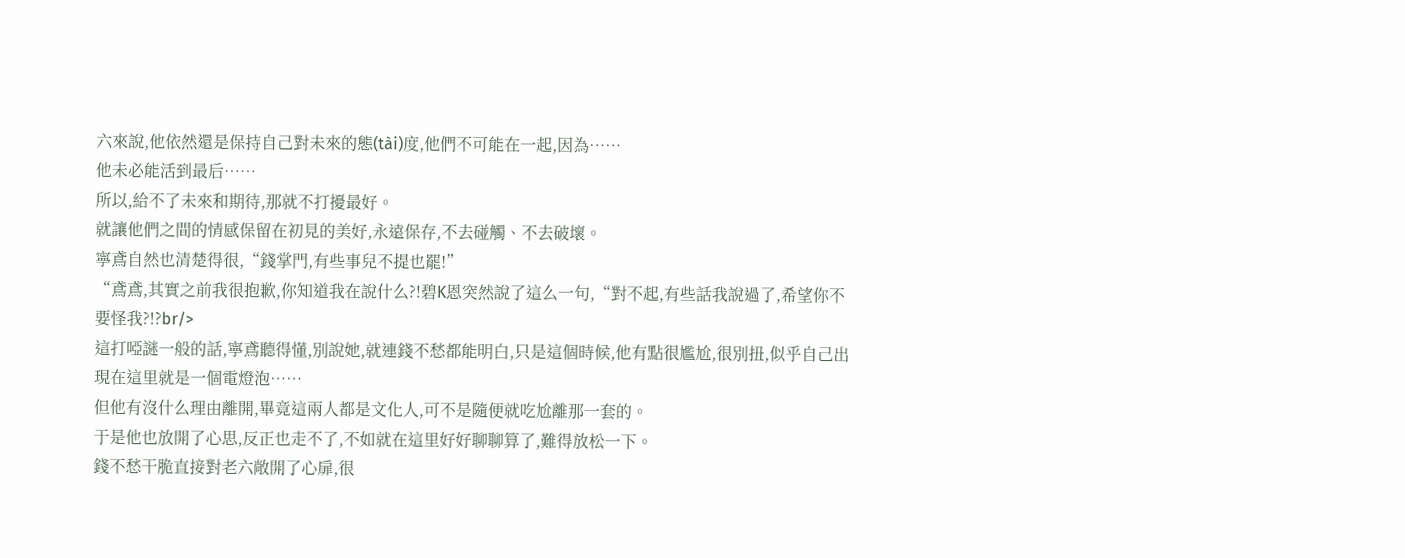六來說,他依然還是保持自己對未來的態(tài)度,他們不可能在一起,因為……
他未必能活到最后……
所以,給不了未來和期待,那就不打擾最好。
就讓他們之間的情感保留在初見的美好,永遠保存,不去碰觸、不去破壞。
寧鳶自然也清楚得很,“錢掌門,有些事兒不提也罷!”
“鳶鳶,其實之前我很抱歉,你知道我在說什么?!碧K恩突然說了這么一句,“對不起,有些話我說過了,希望你不要怪我?!?br/>
這打啞謎一般的話,寧鳶聽得懂,別說她,就連錢不愁都能明白,只是這個時候,他有點很尷尬,很別扭,似乎自己出現在這里就是一個電燈泡……
但他有沒什么理由離開,畢竟這兩人都是文化人,可不是隨便就吃尬離那一套的。
于是他也放開了心思,反正也走不了,不如就在這里好好聊聊算了,難得放松一下。
錢不愁干脆直接對老六敞開了心扉,很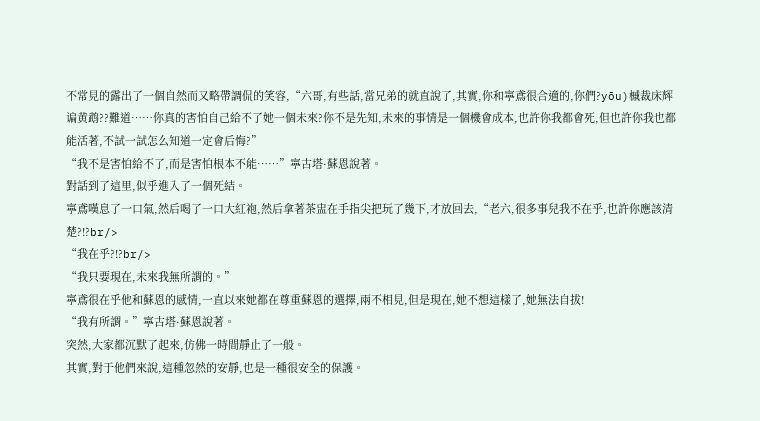不常見的露出了一個自然而又略帶調侃的笑容,“六哥,有些話,當兄弟的就直說了,其實,你和寧鳶很合適的,你們?yōu)槭裁床辉谝黄鹉??難道……你真的害怕自己給不了她一個未來?你不是先知,未來的事情是一個機會成本,也許你我都會死,但也許你我也都能活著,不試一試怎么知道一定會后悔?”
“我不是害怕給不了,而是害怕根本不能……”寧古塔·蘇恩說著。
對話到了這里,似乎進入了一個死結。
寧鳶嘆息了一口氣,然后喝了一口大紅袍,然后拿著茶盅在手指尖把玩了幾下,才放回去,“老六,很多事兒我不在乎,也許你應該清楚?!?br/>
“我在乎?!?br/>
“我只要現在,未來我無所謂的。”
寧鳶很在乎他和蘇恩的感情,一直以來她都在尊重蘇恩的選擇,兩不相見,但是現在,她不想這樣了,她無法自拔!
“我有所謂。”寧古塔·蘇恩說著。
突然,大家都沉默了起來,仿佛一時間靜止了一般。
其實,對于他們來說,這種忽然的安靜,也是一種很安全的保護。